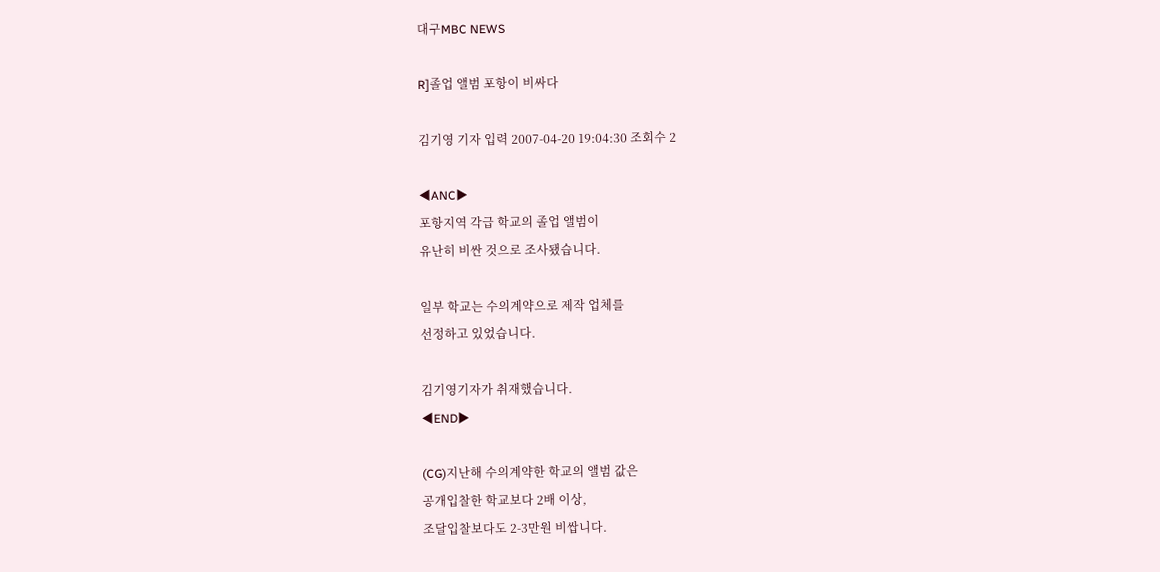대구MBC NEWS

R]졸업 앨범 포항이 비싸다

김기영 기자 입력 2007-04-20 19:04:30 조회수 2

◀ANC▶
포항지역 각급 학교의 졸업 앨범이
유난히 비싼 것으로 조사됐습니다.

일부 학교는 수의계약으로 제작 업체를
선정하고 있었습니다.

김기영기자가 취재했습니다.
◀END▶

(CG)지난해 수의계약한 학교의 앨범 값은
공개입찰한 학교보다 2배 이상,
조달입찰보다도 2-3만원 비쌉니다.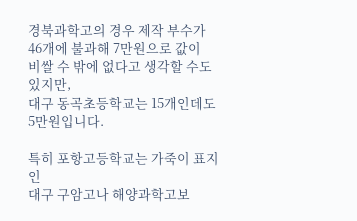경북과학고의 경우 제작 부수가
46개에 불과해 7만원으로 값이
비쌀 수 밖에 없다고 생각할 수도 있지만,
대구 동곡초등학교는 15개인데도
5만원입니다.

특히 포항고등학교는 가죽이 표지인
대구 구암고나 해양과학고보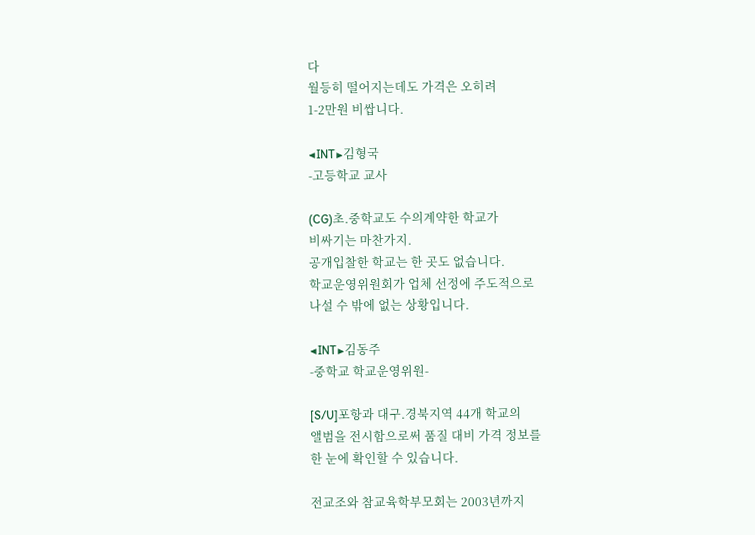다
월등히 떨어지는데도 가격은 오히려
1-2만원 비쌉니다.

◀INT▶김형국
-고등학교 교사

(CG)초.중학교도 수의계약한 학교가
비싸기는 마찬가지.
공개입찰한 학교는 한 곳도 없습니다.
학교운영위원회가 업체 선정에 주도적으로
나설 수 밖에 없는 상황입니다.

◀INT▶김동주
-중학교 학교운영위원-

[S/U]포항과 대구.경북지역 44개 학교의
앨범을 전시함으로써 품질 대비 가격 정보를
한 눈에 확인할 수 있습니다.

전교조와 참교육학부모회는 2003년까지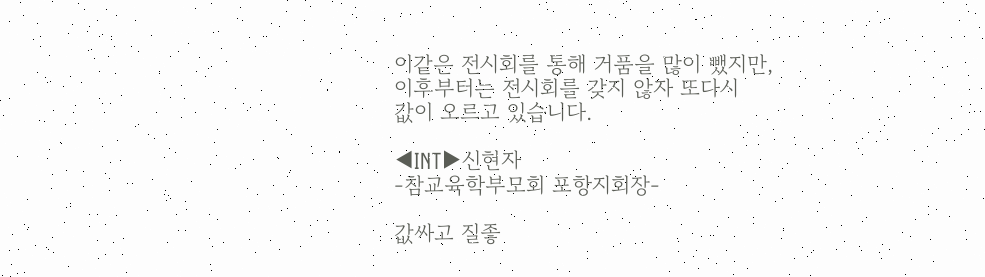이같은 전시회를 통해 거품을 많이 뺐지만,
이후부터는 전시회를 갖지 않자 또다시
값이 오르고 있습니다.

◀INT▶신현자
-참교육학부모회 포항지회장-

값싸고 질좋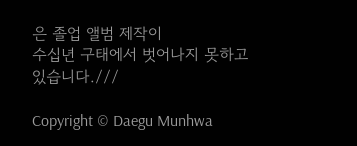은 졸업 앨범 제작이
수십년 구태에서 벗어나지 못하고
있습니다.///

Copyright © Daegu Munhwa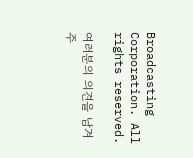Broadcasting Corporation. All rights reserved.

여러분의 의견을 남겨주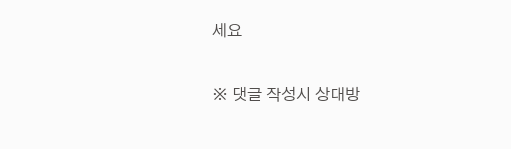세요

※ 댓글 작성시 상대방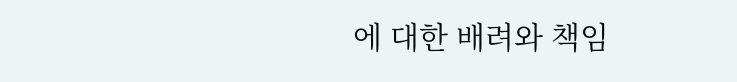에 대한 배려와 책임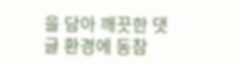을 담아 깨끗한 댓글 환경에 동참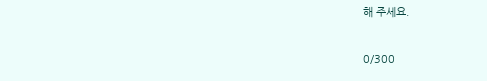해 주세요.

0/300